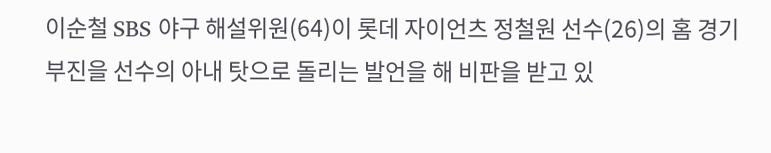이순철 SBS 야구 해설위원(64)이 롯데 자이언츠 정철원 선수(26)의 홈 경기 부진을 선수의 아내 탓으로 돌리는 발언을 해 비판을 받고 있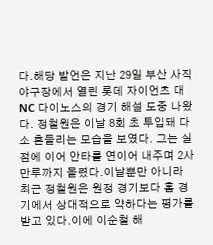다.해당 발언은 지난 29일 부산 사직야구장에서 열린 롯데 자이언츠 대 NC 다이노스의 경기 해설 도중 나왔다. 정철원은 이날 8회 초 투입돼 다소 흔들리는 모습을 보였다. 그는 실점에 이어 안타를 연이어 내주며 2사 만루까지 몰렸다.이날뿐만 아니라 최근 정철원은 원정 경기보다 홈 경기에서 상대적으로 약하다는 평가를 받고 있다.이에 이순철 해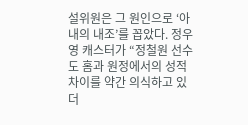설위원은 그 원인으로 ‘아내의 내조’를 꼽았다. 정우영 캐스터가 “정철원 선수도 홈과 원정에서의 성적 차이를 약간 의식하고 있더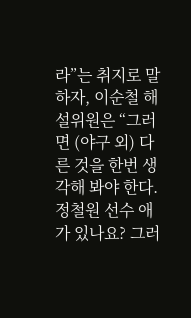라”는 취지로 말하자, 이순철 해설위원은 “그러면 (야구 외) 다른 것을 한번 생각해 봐야 한다. 정철원 선수 애가 있나요? 그러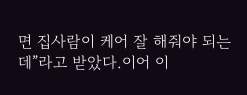면 집사람이 케어 잘 해줘야 되는데”라고 받았다.이어 이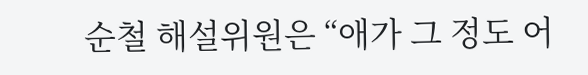순철 해설위원은 “애가 그 정도 어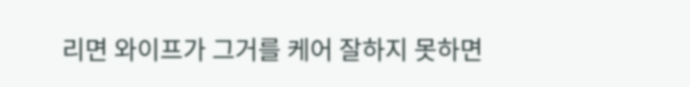리면 와이프가 그거를 케어 잘하지 못하면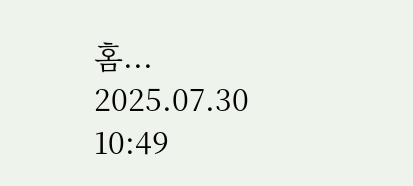홈...
2025.07.30 10:49